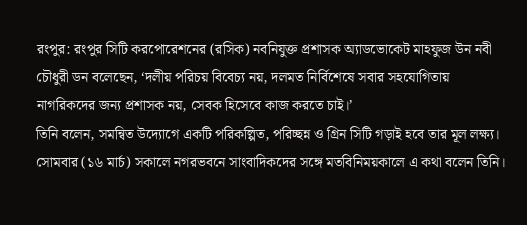রংপুর: রংপুর সিটি করপোরেশনের (রসিক) নবনিযুক্ত প্রশাসক অ্যাডভোকেট মাহফুজ উন নবী চৌধুরী ডন বলেছেন, ‘দলীয় পরিচয় বিবেচ্য নয়, দলমত নির্বিশেষে সবার সহযোগিতায় নাগরিকদের জন্য প্রশাসক নয়, সেবক হিসেবে কাজ করতে চাই।’
তিনি বলেন, সমন্বিত উদ্যোগে একটি পরিকল্পিত, পরিচ্ছন্ন ও গ্রিন সিটি গড়াই হবে তার মূল লক্ষ্য।
সোমবার (১৬ মার্চ) সকালে নগরভবনে সাংবাদিকদের সঙ্গে মতবিনিময়কালে এ কথা বলেন তিনি।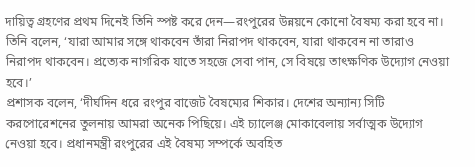দায়িত্ব গ্রহণের প্রথম দিনেই তিনি স্পষ্ট করে দেন—রংপুরের উন্নয়নে কোনো বৈষম্য করা হবে না। তিনি বলেন, ‘যারা আমার সঙ্গে থাকবেন তাঁরা নিরাপদ থাকবেন, যারা থাকবেন না তারাও নিরাপদ থাকবেন। প্রত্যেক নাগরিক যাতে সহজে সেবা পান, সে বিষয়ে তাৎক্ষণিক উদ্যোগ নেওয়া হবে।’
প্রশাসক বলেন, ‘দীর্ঘদিন ধরে রংপুর বাজেট বৈষম্যের শিকার। দেশের অন্যান্য সিটি করপোরেশনের তুলনায় আমরা অনেক পিছিয়ে। এই চ্যালেঞ্জ মোকাবেলায় সর্বাত্মক উদ্যোগ নেওয়া হবে। প্রধানমন্ত্রী রংপুরের এই বৈষম্য সম্পর্কে অবহিত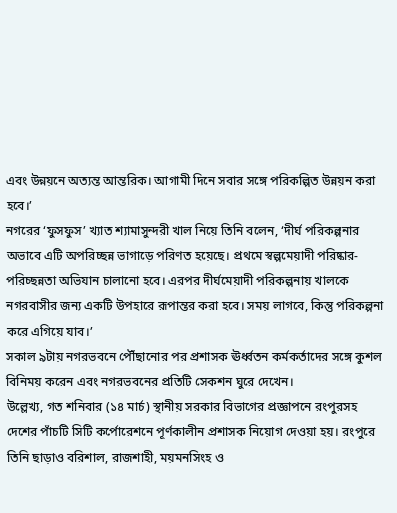এবং উন্নয়নে অত্যন্ত আন্তরিক। আগামী দিনে সবার সঙ্গে পরিকল্পিত উন্নয়ন করা হবে।’
নগরের ‘ফুসফুস’ খ্যাত শ্যামাসুন্দরী খাল নিয়ে তিনি বলেন, ‘দীর্ঘ পরিকল্পনার অভাবে এটি অপরিচ্ছন্ন ভাগাড়ে পরিণত হয়েছে। প্রথমে স্বল্পমেয়াদী পরিষ্কার-পরিচ্ছন্নতা অভিযান চালানো হবে। এরপর দীর্ঘমেয়াদী পরিকল্পনায় খালকে নগরবাসীর জন্য একটি উপহারে রূপান্তর করা হবে। সময় লাগবে, কিন্তু পরিকল্পনা করে এগিয়ে যাব।’
সকাল ৯টায় নগরভবনে পৌঁছানোর পর প্রশাসক ঊর্ধ্বতন কর্মকর্তাদের সঙ্গে কুশল বিনিময় করেন এবং নগরভবনের প্রতিটি সেকশন ঘুরে দেখেন।
উল্লেখ্য, গত শনিবার (১৪ মার্চ) স্থানীয় সরকার বিভাগের প্রজ্ঞাপনে রংপুরসহ দেশের পাঁচটি সিটি কর্পোরেশনে পূর্ণকালীন প্রশাসক নিয়োগ দেওয়া হয়। রংপুরে তিনি ছাড়াও বরিশাল, রাজশাহী, ময়মনসিংহ ও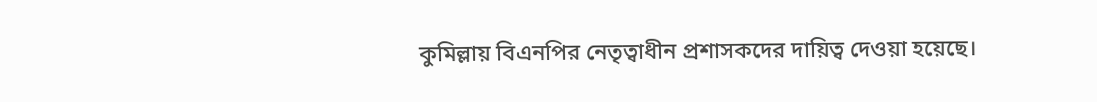কুমিল্লায় বিএনপির নেতৃত্বাধীন প্রশাসকদের দায়িত্ব দেওয়া হয়েছে।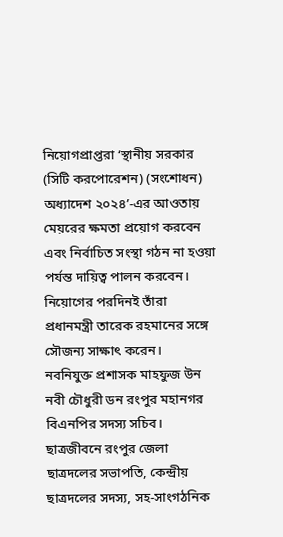নিয়োগপ্রাপ্তরা ‘স্থানীয় সরকার (সিটি করপোরেশন) (সংশোধন) অধ্যাদেশ ২০২৪’-এর আওতায় মেয়রের ক্ষমতা প্রয়োগ করবেন এবং নির্বাচিত সংস্থা গঠন না হওয়া পর্যন্ত দায়িত্ব পালন করবেন। নিয়োগের পরদিনই তাঁরা প্রধানমন্ত্রী তারেক রহমানের সঙ্গে সৌজন্য সাক্ষাৎ করেন।
নবনিযুক্ত প্রশাসক মাহফুজ উন নবী চৌধুরী ডন রংপুর মহানগর বিএনপির সদস্য সচিব। ছাত্রজীবনে রংপুর জেলা ছাত্রদলের সভাপতি, কেন্দ্রীয় ছাত্রদলের সদস্য, সহ-সাংগঠনিক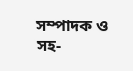সম্পাদক ও সহ-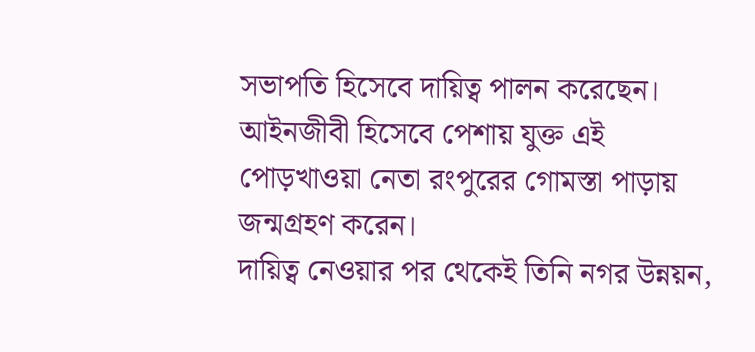সভাপতি হিসেবে দায়িত্ব পালন করেছেন। আইনজীবী হিসেবে পেশায় যুক্ত এই পোড়খাওয়া নেতা রংপুরের গোমস্তা পাড়ায় জন্মগ্রহণ করেন।
দায়িত্ব নেওয়ার পর থেকেই তিনি নগর উন্নয়ন,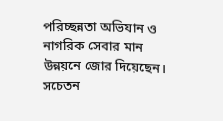পরিচ্ছন্নতা অভিযান ও নাগরিক সেবার মান উন্নয়নে জোর দিয়েছেন। সচেতন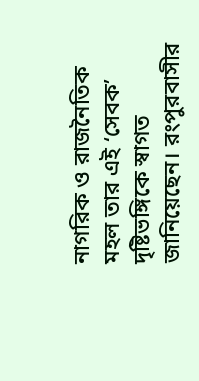নাগরিক ও রাজনৈতিক মহল তার এই ‘সেবক’ দৃষ্টিভঙ্গিকে স্বাগত জানিয়েছেন। রংপুরবাসীর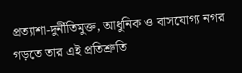প্রত্যাশা-দুর্নীতিমুক্ত, আধুনিক ও বাসযোগ্য নগর গড়তে তার এই প্রতিশ্রুতি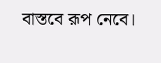বাস্তবে রূপ নেবে।